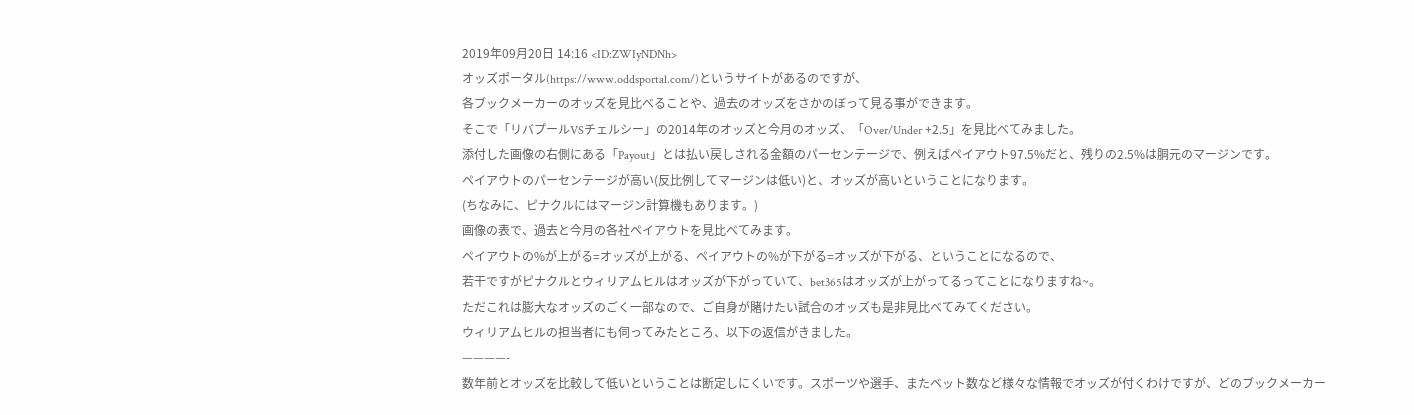2019年09月20日 14:16 <ID:ZWIyNDNh>
オッズポータル(https://www.oddsportal.com/)というサイトがあるのですが、
各ブックメーカーのオッズを見比べることや、過去のオッズをさかのぼって見る事ができます。
そこで「リバプールVSチェルシー」の2014年のオッズと今月のオッズ、「Over/Under +2.5」を見比べてみました。
添付した画像の右側にある「Payout」とは払い戻しされる金額のパーセンテージで、例えばペイアウト97.5%だと、残りの2.5%は胴元のマージンです。
ペイアウトのパーセンテージが高い(反比例してマージンは低い)と、オッズが高いということになります。
(ちなみに、ピナクルにはマージン計算機もあります。)
画像の表で、過去と今月の各社ペイアウトを見比べてみます。
ペイアウトの%が上がる=オッズが上がる、ペイアウトの%が下がる=オッズが下がる、ということになるので、
若干ですがピナクルとウィリアムヒルはオッズが下がっていて、bet365はオッズが上がってるってことになりますね~。
ただこれは膨大なオッズのごく一部なので、ご自身が賭けたい試合のオッズも是非見比べてみてください。
ウィリアムヒルの担当者にも伺ってみたところ、以下の返信がきました。
————-
数年前とオッズを比較して低いということは断定しにくいです。スポーツや選手、またベット数など様々な情報でオッズが付くわけですが、どのブックメーカー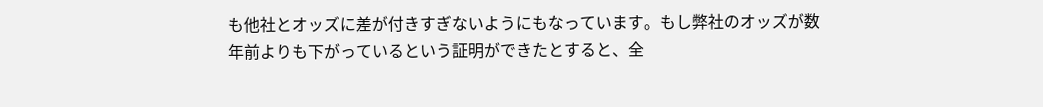も他社とオッズに差が付きすぎないようにもなっています。もし弊社のオッズが数年前よりも下がっているという証明ができたとすると、全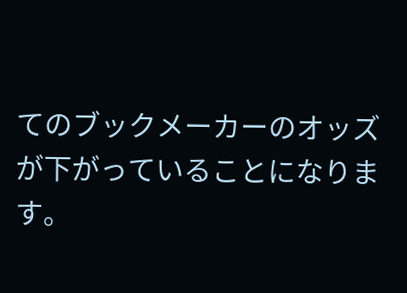てのブックメーカーのオッズが下がっていることになります。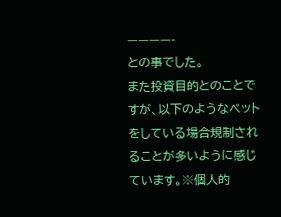————-
との事でした。
また投資目的とのことですが、以下のようなベットをしている場合規制されることが多いように感じています。※個人的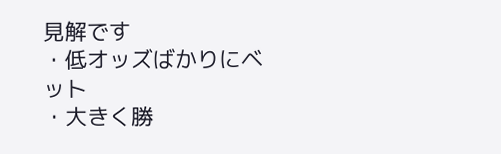見解です
・低オッズばかりにベット
・大きく勝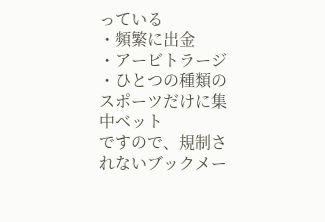っている
・頻繁に出金
・アービトラージ
・ひとつの種類のスポーツだけに集中ベット
ですので、規制されないブックメー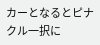カーとなるとピナクル一択に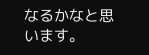なるかなと思います。